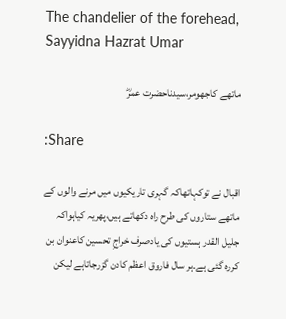The chandelier of the forehead, Sayyidna Hazrat Umar

ماتھے کاجھومر،سیدناحضرت عمرؓ

:Share

اقبال نے توکہاتھاکہ گہری تاریکیوں میں مرنے والوں کے ماتھے ستاروں کی طرح راہ دکھاتے ہیں،پھریہ کیاہواکہ جلیل القدر ہستیوں کی یادصرف خراجِ تحسین کاعنوان بن کررہ گئی ہے۔ہر سال فاروق اعظم کادن گزرجاتاہے لیکن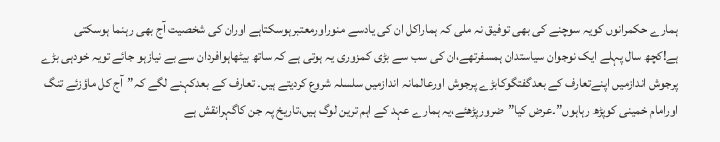ہمارے حکمرانوں کویہ سوچنے کی بھی توفیق نہ ملی کہ ہماراکل ان کی یادسے منوراورمعتبرہوسکتاہے اوران کی شخصیت آج بھی رہنما ہوسکتی ہے!کچھ سال پہلے ایک نوجوان سیاستدان ہمسفرتھے،ان کی سب سے بڑی کمزوری یہ ہوتی ہے کہ ساتھ بیٹھاہوافردان سے بے نیازہو جائے تویہ خودہی بڑے پرجوش اندازمیں اپنےتعارف کے بعدگفتگوکابڑے پرجوش اورعالمانہ اندازمیں سلسلہ شروع کردیتے ہیں۔ تعارف کے بعدکہنے لگے کہ”آج کل ماؤزئے تنگ اورامام خمینی کوپڑھ رہاہوں”۔عرض کیا”ضرورپڑھئے،یہ ہمارے عہد کے اہم ترین لوگ ہیں،تاریخ پہ جن کاگہرانقش ہے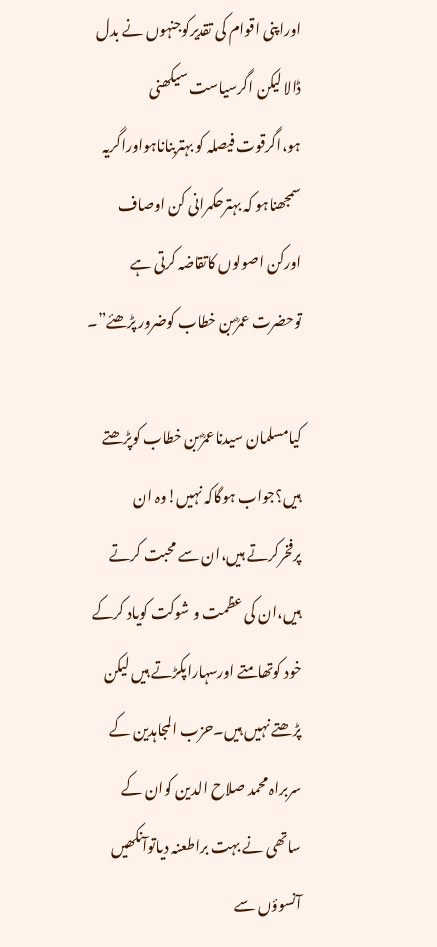اوراپنی اقوام کی تقدیرکوجنہوں نے بدل ڈالا لیکن اگرسیاست سیکھنی ہو،اگرقوت فیصلہ کو بہتربناناہواوراگریہ سمجھناہو کہ بہترحکمرانی کن اوصاف اورکن اصولوں کاتقاضہ کرتی ہے توحضرت عمرؓبن خطاب کوضرور پڑھئے”۔

کیامسلمان سیدناعمرؓبن خطاب کوپڑھتے ہیں؟جواب ہوگاکہ نہیں!وہ ان پرفخرکرتے ہیں،ان سے محبت کرتے ہیں،ان کی عظمت و شوکت کویاد کرکے خود کوتھامتے اورسہاراپکڑتے ہیں لیکن پڑھتے نہیں ہیں۔حزب المجاہدین کے سربراہ محمد صلاح الدین کوان کے ساتھی نے بہت براطعنہ دیاتوآنکھیں آنسوؤں سے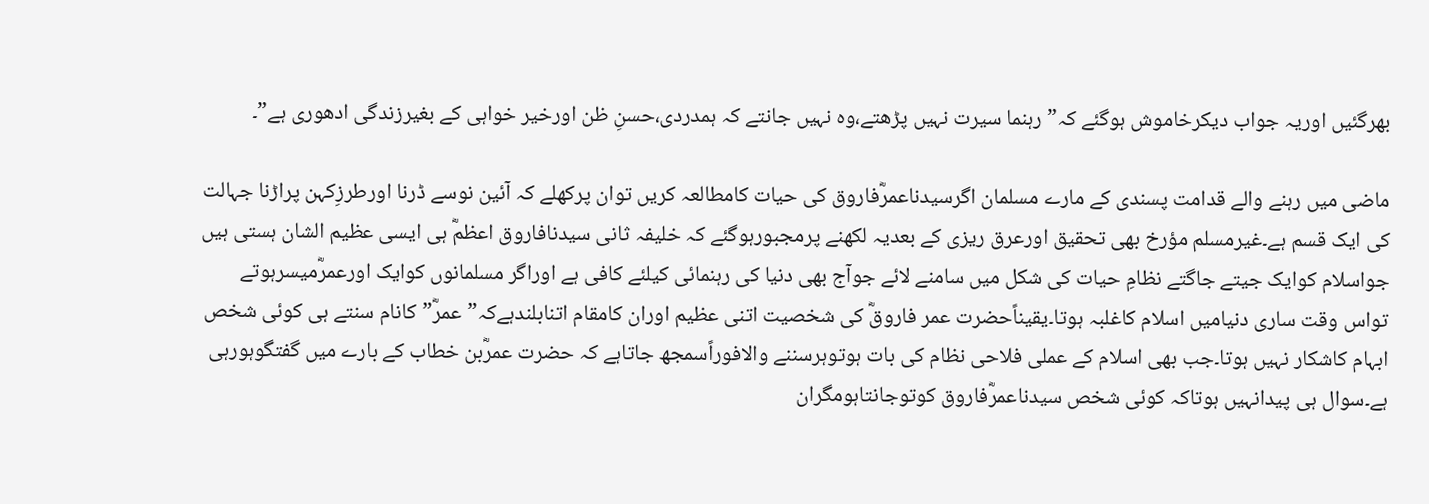بھرگئیں اوریہ جواب دیکرخاموش ہوگئے کہ”رہنما سیرت نہیں پڑھتے،وہ نہیں جانتے کہ ہمدردی،حسنِ ظن اورخیر خواہی کے بغیرزندگی ادھوری ہے”۔

ماضی میں رہنے والے قدامت پسندی کے مارے مسلمان اگرسیدناعمرؓفاروق کی حیات کامطالعہ کریں توان پرکھلے کہ آئین نوسے ڈرنا اورطرزِکہن پراڑنا جہالت کی ایک قسم ہے۔غیرمسلم مؤرخ بھی تحقیق اورعرق ریزی کے بعدیہ لکھنے پرمجبورہوگئے کہ خلیفہ ثانی سیدنافاروق اعظمؓ ہی ایسی عظیم الشان ہستی ہیں جواسلام کوایک جیتے جاگتے نظامِ حیات کی شکل میں سامنے لائے جوآج بھی دنیا کی رہنمائی کیلئے کافی ہے اوراگر مسلمانوں کوایک اورعمرؓمیسرہوتے تواس وقت ساری دنیامیں اسلام کاغلبہ ہوتا۔یقیناًحضرت عمر فاروقؓ کی شخصیت اتنی عظیم اوران کامقام اتنابلندہےکہ”عمرؓ”کانام سنتے ہی کوئی شخص ابہام کاشکار نہیں ہوتا۔جب بھی اسلام کے عملی فلاحی نظام کی بات ہوتوہرسننے والافوراًسمجھ جاتاہے کہ حضرت عمرؓبن خطاب کے بارے میں گفتگوہورہی ہے۔سوال ہی پیدانہیں ہوتاکہ کوئی شخص سیدناعمرؓفاروق کوتوجانتاہومگران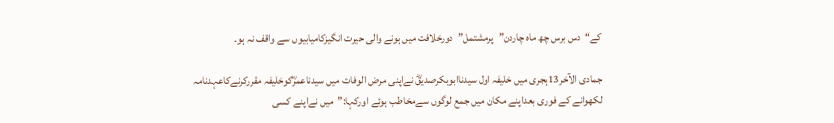کے“دس برس چھ ماہ چاردن”پرمشتمل”دورخلافت میں ہونے والی حیرت انگیزکامیابیوں سے واقف نہ ہو۔

جمادی الآخر13ہجری میں خلیفہ اول سیدناابوبکرصدیقؓ نےاپنی مرض الوفات میں سیدناعمرؓکوخلیفہ مقررکرنےکاعہدنامہ لکھوانے کے فوری بعداپنے مکان میں جمع لوگوں سےمخاطب ہوئے اورکہا:”میں نےاپنے کسی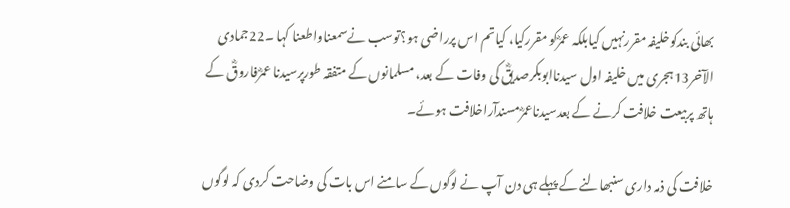بھائی بندکوخلیفہ مقررنہیں کیابلکہ عمرؓکو مقررکیا، کیاتم اس پرراضی ہو؟توسب نےسمعناواطعنا کہا ۔22جمادی الآخر13ہجری میں خلیفہ اول سیدناابوبکرصدیقؓ کی وفات کے بعد، مسلمانوں کے متفقہ طورپرسیدنا عمرؓفاروقؓ کے ہاتھ پربیعت خلافت کرنے کے بعدسیدناعمرؓمسندآراخلافت ہوئے۔

خلافت کی ذمہ داری سنبھالنے کے پہلے ہی دن آپ نے لوگوں کے سامنے اس بات کی وضاحت کردی کہ لوگوں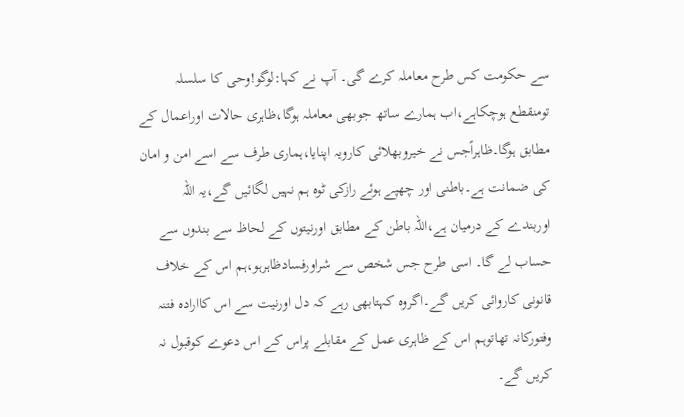سے حکومت کس طرح معاملہ کرے گی۔ آپ نے کہا:لوگو!وحی کا سلسلہ تومنقطع ہوچکاہے،اب ہمارے ساتھ جوبھی معاملہ ہوگا،ظاہری حالات اوراعمال کے مطابق ہوگا۔ظاہراًجس نے خیروبھلائی کارویہ اپنایا،ہماری طرف سے اسے امن و امان کی ضمانت ہے۔باطنی اور چھپے ہوئے رازکی ٹوہ ہم نہیں لگائیں گے،یہ اللہ اوربندے کے درمیان ہے،اللہ باطن کے مطابق اورنیتوں کے لحاظ سے بندوں سے حساب لے گا۔ اسی طرح جس شخص سے شراورفسادظاہرہو،ہم اس کے خلاف قانونی کاروائی کریں گے۔اگروہ کہتابھی رہے کہ دل اورنیت سے اس کاارادہ فتنہ وفتورکانہ تھاتوہم اس کے ظاہری عمل کے مقابلے پراس کے اس دعوے کوقبول نہ کریں گے۔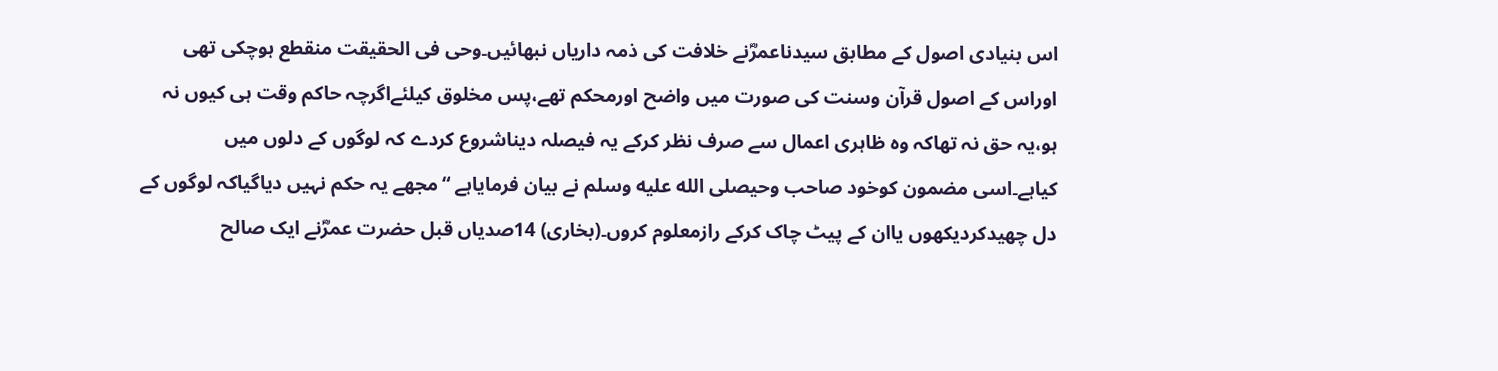اس بنیادی اصول کے مطابق سیدناعمرؓنے خلافت کی ذمہ داریاں نبھائیں۔وحی فی الحقیقت منقطع ہوچکی تھی اوراس کے اصول قرآن وسنت کی صورت میں واضح اورمحکم تھے،پس مخلوق کیلئےاگرچہ حاکم وقت ہی کیوں نہ ہو،یہ حق نہ تھاکہ وہ ظاہری اعمال سے صرف نظر کرکے یہ فیصلہ دیناشروع کردے کہ لوگوں کے دلوں میں کیاہے۔اسی مضمون کوخود صاحب وحیصلى الله عليه وسلم نے بیان فرمایاہے “مجھے یہ حکم نہیں دیاگیاکہ لوگوں کے دل چھیدکردیکھوں یاان کے پیٹ چاک کرکے رازمعلوم کروں۔(بخاری) 14صدیاں قبل حضرت عمرؓنے ایک صالح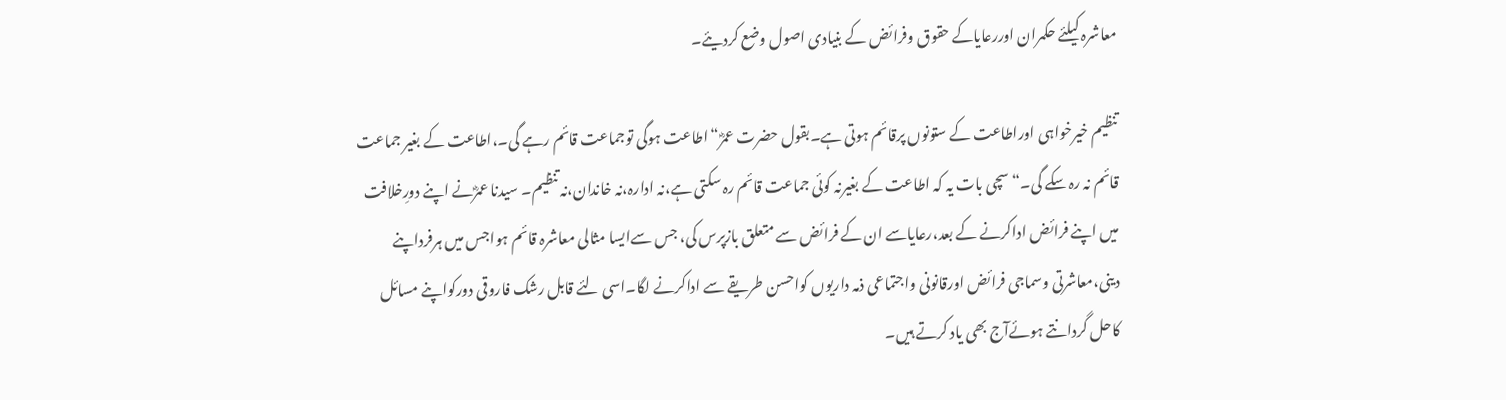معاشرہ کیلئے حکمران اوررعایاکے حقوق وفرائض کے بنیادی اصول وضع کردیئے۔

تنظیم خیرخواہی اوراطاعت کے ستونوں پرقائم ہوتی ہے۔بقول حضرت عمرؓ“اطاعت ہوگی توجماعت قائم رہے گی۔،اطاعت کے بغیر جماعت قائم نہ رہ سکے گی۔“سچی بات یہ کہ اطاعت کے بغیرنہ کوئی جماعت قائم رہ سکتی ہے،نہ ادارہ،نہ خاندان،نہ تنظیم۔ سیدنا عمرؓنے اپنے دورِخلافت میں اپنے فرائض اداکرنے کے بعد،رعایاسے ان کے فرائض سے متعلق بازپرس کی، جس سےایسا مثالی معاشرہ قائم ہواجس میں ہرفرداپنے دینی،معاشرتی وسماجی فرائض اورقانونی واجتماعی ذمہ داریوں کواحسن طریقے سے اداکرنے لگا۔اسی لئے قابل رشک فاروقی دورکواپنے مسائل کاحل گردانتے ہوئےآج بھی یاد کرتے ہیں۔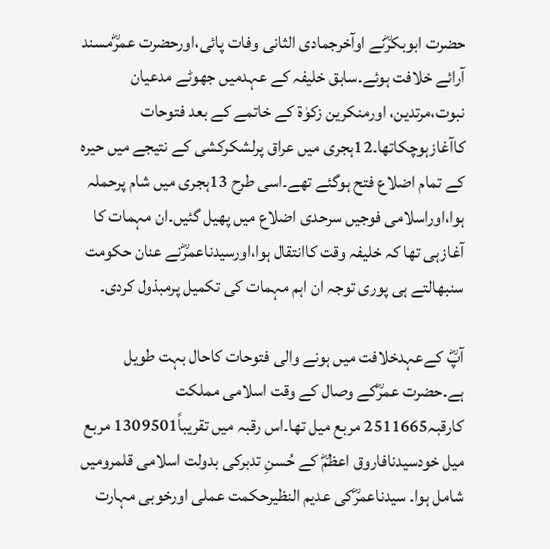حضرت ابوبکرؓنے اوآخرجمادی الثانی وفات پائی،اورحضرت عمرؓمسند آرائے خلافت ہوئے۔سابق خلیفہ کے عہدمیں جھوٹے مدعیان نبوت،مرتدین، اورمنکرین زکوٰۃ کے خاتمے کے بعد فتوحات کاآغازہوچکاتھا۔12ہجری میں عراق پرلشکرکشی کے نتیجے میں حیرہ کے تمام اضلاع فتح ہوگئے تھے۔اسی طرح 13ہجری میں شام پرحملہ ہوا،اوراسلامی فوجیں سرحدی اضلاع میں پھیل گئیں۔ان مہمات کا آغازہی تھا کہ خلیفہ وقت کاانتقال ہوا،اورسیدناعمرؓنے عنان حکومت سنبھالتے ہی پوری توجہ ان اہم مہمات کی تکمیل پرمبذول کردی۔

آپؓ کےعہدخلافت میں ہونے والی فتوحات کاحال بہت طویل ہے۔حضرت عمرؓکے وصال کے وقت اسلامی مملکت کارقبہ2511665 مربع میل تھا۔اس رقبہ میں تقریباً1309501 مربع میل خودسیدنافاروق اعظمؓ کے حُسنِ تدبرکی بدولت اسلامی قلمرومیں شامل ہوا۔ سیدناعمرؓکی عدیم النظیرحکمت عملی اورخوبی مہارت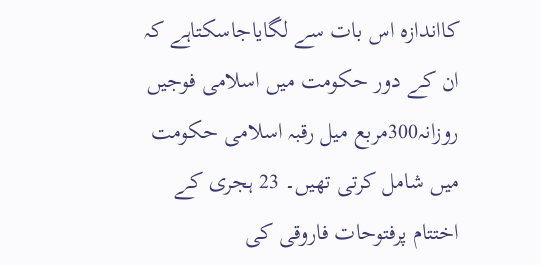کااندازہ اس بات سے لگایاجاسکتاہے کہ ان کے دور حکومت میں اسلامی فوجیں روزانہ300مربع میل رقبہ اسلامی حکومت میں شامل کرتی تھیں۔ 23 ہجری کے اختتام پرفتوحات فاروقی کی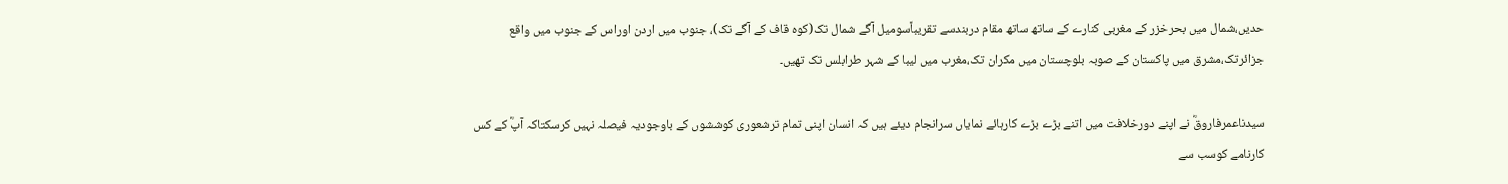حدیں،شمال میں بحرخزر کے مغربی کنارے کے ساتھ ساتھ مقام دربندسے تقریباًسومیل آگے شمال تک(کوہ قاف کے آگے تک)، جنوب میں اردن اوراس کے جنوب میں واقع جزائرتک،مشرق میں پاکستان کے صوبہ بلوچستان میں مکران تک،مغرب میں لیبا کے شہر طرابلس تک تھیں۔

سیدناعمرفاروقؓ نے اپنے دورخلافت میں اتنے بڑے بڑے کارہائے نمایاں سرانجام دیئے ہیں کہ انسان اپنی تمام ترشعوری کوششوں کے باوجودیہ فیصلہ نہیں کرسکتاکہ آپؓ کے کس کارنامے کوسب سے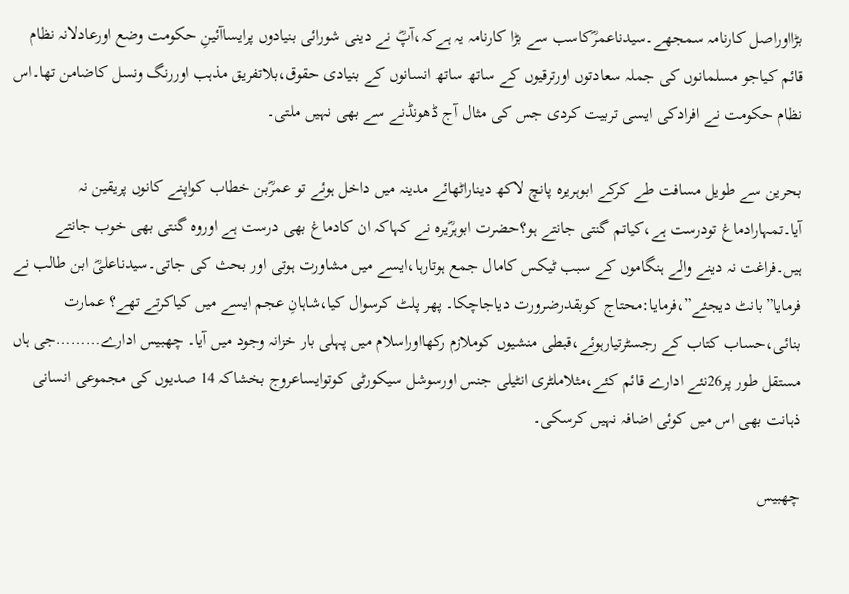بڑااوراصل کارنامہ سمجھے۔سیدناعمرؓکاسب سے بڑا کارنامہ یہ ہےکہ،آپؓ نے دینی شورائی بنیادوں پرایساآئینِ حکومت وضع اورعادلانہ نظام قائم کیاجو مسلمانوں کی جملہ سعادتوں اورترقیوں کے ساتھ ساتھ انسانوں کے بنیادی حقوق،بلاتفریق مذہب اوررنگ ونسل کاضامن تھا۔اس نظام حکومت نے افرادکی ایسی تربیت کردی جس کی مثال آج ڈھونڈنے سے بھی نہیں ملتی۔

بحرین سے طویل مسافت طے کرکے ابوہریرہ پانچ لاکھ دیناراٹھائے مدینہ میں داخل ہوئے تو عمرؓبن خطاب کواپنے کانوں پریقین نہ آیا۔تمہارادماغ تودرست ہے،کیاتم گنتی جانتے ہو؟حضرت ابوہرؓیرہ نے کہاکہ ان کادماغ بھی درست ہے اوروہ گنتی بھی خوب جانتے ہیں۔فراغت نہ دینے والے ہنگاموں کے سبب ٹیکس کامال جمع ہوتارہا،ایسے میں مشاورت ہوتی اور بحث کی جاتی۔سیدناعلیؓ ابن طالب نے فرمایا”بانٹ دیجئے”،فرمایا:محتاج کوبقدرضرورت دیاجاچکا۔ پھر پلٹ کرسوال کیا،شاہانِ عجم ایسے میں کیاکرتے تھے؟ عمارت بنائی،حساب کتاب کے رجسٹرتیارہوئے،قبطی منشیوں کوملازم رکھااوراسلام میں پہلی بار خزانہ وجود میں آیا۔ چھبیس ادارے………جی ہاں مستقل طور پر26نئے ادارے قائم کئے،مثلاملٹری انٹیلی جنس اورسوشل سیکورٹی کوتوایساعروج بخشاکہ 14 صدیوں کی مجموعی انسانی ذہانت بھی اس میں کوئی اضافہ نہیں کرسکی۔

چھبیس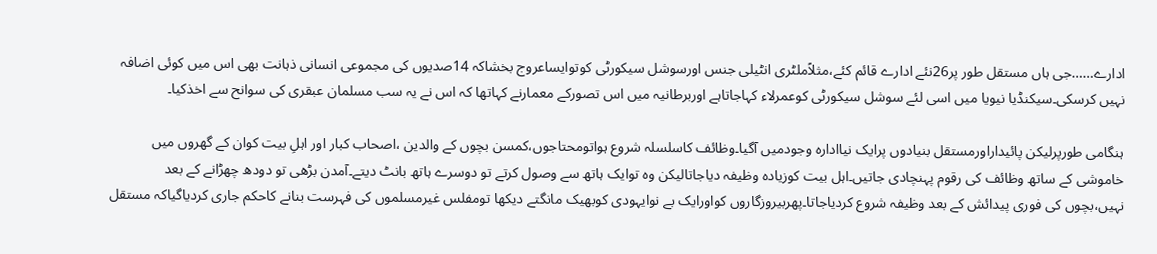ادارے……جی ہاں مستقل طور پر26نئے ادارے قائم کئے،مثلاًملٹری انٹیلی جنس اورسوشل سیکورٹی کوتوایساعروج بخشاکہ 14صدیوں کی مجموعی انسانی ذہانت بھی اس میں کوئی اضافہ نہیں کرسکی۔سیکنڈیا نیویا میں اسی لئے سوشل سیکورٹی کوعمرلاء کہاجاتاہے اوربرطانیہ میں اس تصورکے معمارنے کہاتھا کہ اس نے یہ سب مسلمان عبقری کی سوانح سے اخذکیا۔

ہنگامی طورپرلیکن پائیداراورمستقل بنیادوں پرایک نیاادارہ وجودمیں آگیا۔وظائف کاسلسلہ شروع ہواتومحتاجوں،کمسن بچوں کے والدین ،اصحاب کبار اور اہلِ بیت کوان کے گھروں میں خاموشی کے ساتھ وظائف کی رقوم پہنچادی جاتیں۔اہل بیت کوزیادہ وظیفہ دیاجاتالیکن وہ توایک ہاتھ سے وصول کرتے تو دوسرے ہاتھ بانٹ دیتے۔آمدن بڑھی تو دودھ چھڑانے کے بعد نہیں،بچوں کی فوری پیدائش کے بعد وظیفہ شروع کردیاجاتا۔پھربیروزگاروں کواورایک بے نوایہودی کوبھیک مانگتے دیکھا تومفلس غیرمسلموں کی فہرست بنانے کاحکم جاری کردیاگیاکہ مستقل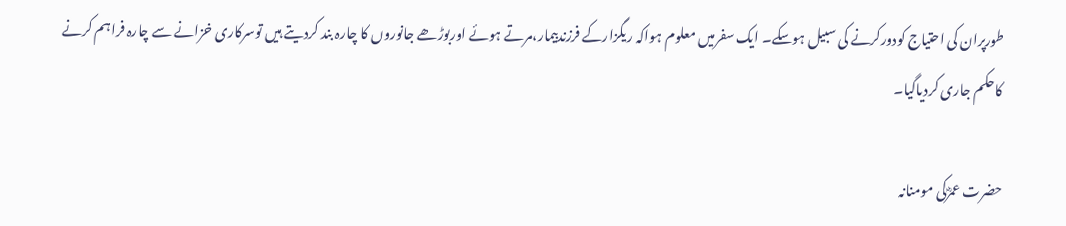طورپران کی احتیاج کودورکرنے کی سبیل ہوسکے۔ ایک سفرمیں معلوم ہواکہ ریگزارکے فرزندبیمار،مرتے ہوئے اوربوڑھے جانوروں کا چارہ بند کردیتے ہیں توسرکاری خزانے سے چارہ فراہم کرنے کاحکم جاری کردیاگیا۔

حضرت عمرؓکی مومنانہ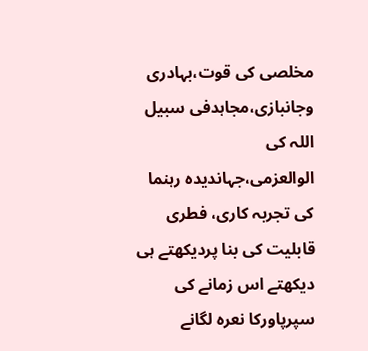مخلصی کی قوت،بہادری وجانبازی،مجاہدفی سبیل اللہ کی الوالعزمی،جہاندیدہ رہنما کی تجربہ کاری، فطری قابلیت کی بنا پردیکھتے ہی دیکھتے اس زمانے کی سپرپاورکا نعرہ لگانے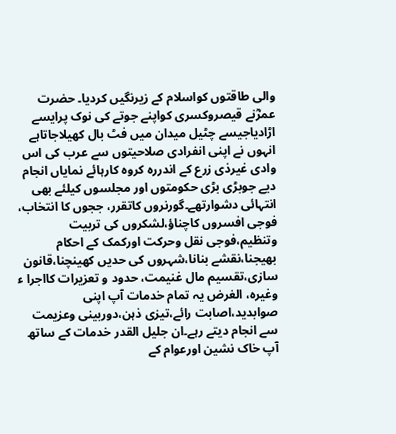والی طاقتوں کواسلام کے زیرنگیں کردیا۔ حضرت عمرؓنے قیصروکسری کواپنے جوتے کی نوک پرایسے اڑادیاجیسے چٹیل میدان میں فٹ بال کھیلاجاتاہے انہوں نے اپنی انفرادی صلاحیتوں سے عرب کی اس وادی غیرذی زرع کے اندررہ کروہ کارہائے نمایاں انجام دیے جوبڑی بڑی حکومتوں اور مجلسوں کیلئے بھی انتہائی دشوارتھے۔گورنروں کاتقرر، ججوں کا انتخاب، فوجی افسروں کاچناؤ،لشکروں کی تربیت وتنظیم،فوجی نقل وحرکت اورکمک کے احکام بھیجنا،نقشے بنانا،شہروں کی حدیں کھینچنا،قانون سازی،تقسیم مال غنیمت، حدود و تعزیرات کااجرا ء وغیرہ، الغرض یہ تمام خدمات آپ اپنی صوابدید،اصابت رائے،تیزی ذہن،دوربینی وعزیمت سے انجام دیتے رہے۔ان جلیل القدر خدمات کے ساتھ آپ خاک نشین اورعوام کے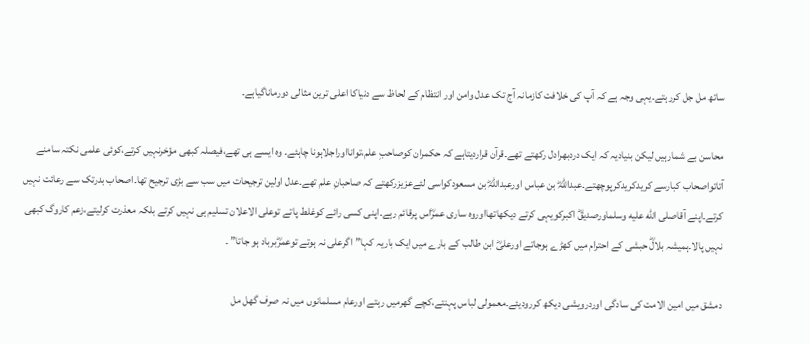ساتھ مل جل کررہتے۔یہی وجہ ہے کہ آپ کی خلافت کازمانہ آج تک عدل وامن اور انتظام کے لحاظ سے دنیاکا اعلی ترین مثالی دورماناگیاہے۔

محاسن بے شمارہیں لیکن بنیادیہ کہ ایک دردبھرادل رکھتے تھے۔قرآن قراردیتاہے کہ حکمران کوصاحبِ علم،توانااوراجلاہونا چاہئے۔ وہ ایسے ہی تھے،فیصلہ کبھی مؤخرنہیں کرتے،کوئی علمی نکتہ سامنے آتاتواصحاب کبارسے کریدکریدکرپوچھتے۔عبداللہؓ بن عباس اورعبداللہؓ بن مسعودکواسی لئےعزیزرکھتے کہ صاحبانِ علم تھے۔عدل اولین ترجیحات میں سب سے بڑی ترجیح تھا۔اصحاب بدرتک سے رعائت نہیں کرتے۔اپنے آقاصلى الله عليه وسلماورصدیقؓ اکبرکویہی کرتے دیکھاتھااوروہ ساری عمرؓاس پرقائم رہے۔اپنی کسی رائے کوغلط پاتے توعلی الاعلان تسلیم ہی نہیں کرتے بلکہ معذرت کرلیتے،زعم کاروگ کبھی نہیں پالا۔ہمیشہ بلالؓ حبشی کے احترام میں کھڑے ہوجاتے اورعلیؓ ابن طالب کے بارے میں ایک باریہ کہا”اگرعلی نہ ہوتے توعمرؓبرباد ہو جاتا” ۔

دمشق میں امین الامت کی سادگی اوردرویشی دیکھ کررودیئے۔معمولی لباس پہنتے،کچے گھرمیں رہتے اورعام مسلمانوں میں نہ صرف گھل مل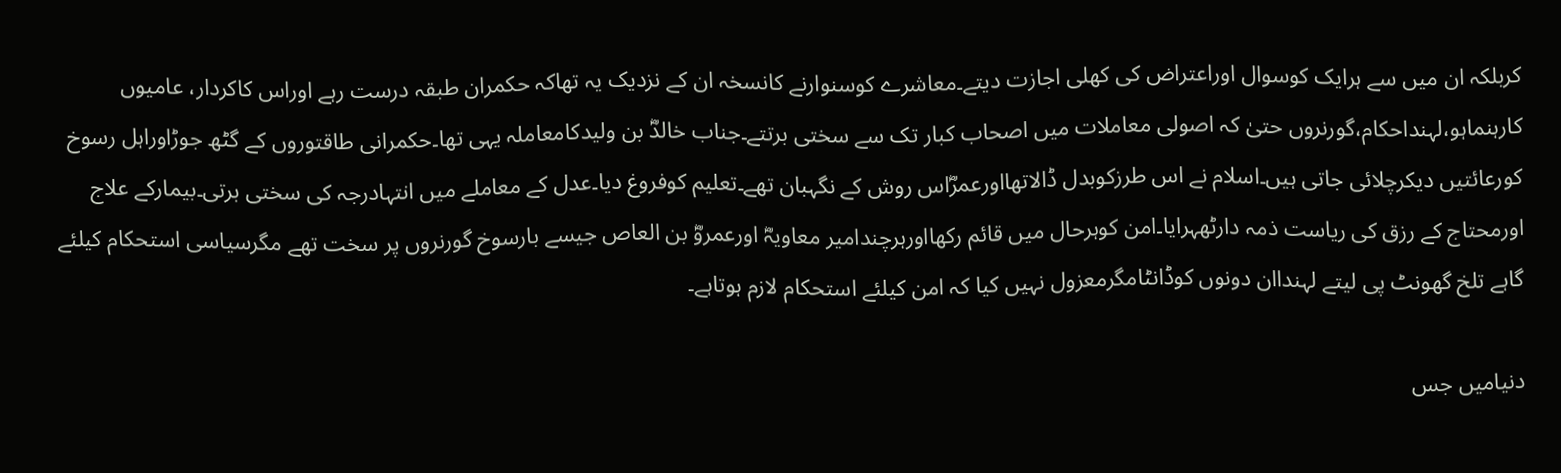کربلکہ ان میں سے ہرایک کوسوال اوراعتراض کی کھلی اجازت دیتے۔معاشرے کوسنوارنے کانسخہ ان کے نزدیک یہ تھاکہ حکمران طبقہ درست رہے اوراس کاکردار، عامیوں کارہنماہو،لہنداحکام،گورنروں حتیٰ کہ اصولی معاملات میں اصحاب کبار تک سے سختی برتتے۔جناب خالدؓ بن ولیدکامعاملہ یہی تھا۔حکمرانی طاقتوروں کے گٹھ جوڑاوراہل رسوخ کورعائتیں دیکرچلائی جاتی ہیں۔اسلام نے اس طرزکوبدل ڈالاتھااورعمرؓاس روش کے نگہبان تھے۔تعلیم کوفروغ دیا۔عدل کے معاملے میں انتہادرجہ کی سختی برتی۔بیمارکے علاج اورمحتاج کے رزق کی ریاست ذمہ دارٹھہرایا۔امن کوہرحال میں قائم رکھااورہرچندامیر معاویہؓ اورعمروؓ بن العاص جیسے بارسوخ گورنروں پر سخت تھے مگرسیاسی استحکام کیلئے گاہے تلخ گھونٹ پی لیتے لہنداان دونوں کوڈانٹامگرمعزول نہیں کیا کہ امن کیلئے استحکام لازم ہوتاہے۔

دنیامیں جس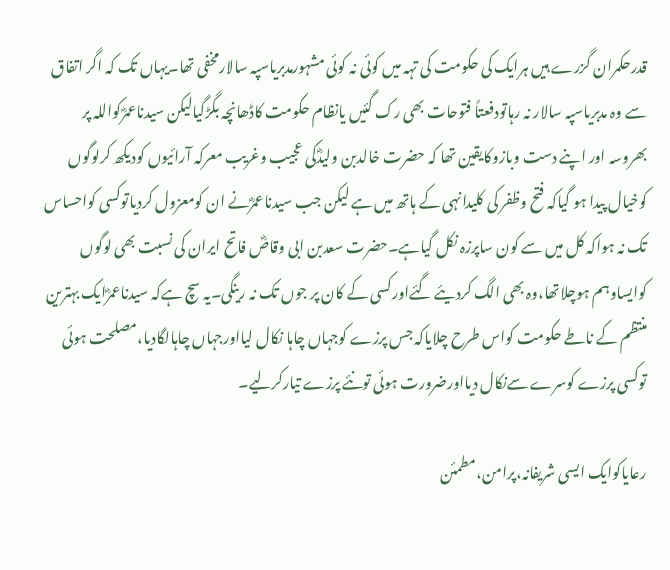قدرحکمران گزرے ہیں ہرایک کی حکومت کی تہہ میں کوئی نہ کوئی مشہورمدبریاسپہ سالارمخفی تھا۔یہاں تک کہ اگر اتفاق سے وہ مدبریاسپہ سالار نہ رہاتودفعتاً فتوحات بھی رک گئیں یانظام حکومت کاڈھانچہ بگڑگیالیکن سیدناعمرؓکواللہ پر بھروسہ اور اپنے دست وبازوکایقین تھا کہ حضرت خالدبن ولیدؓکی عجیب وغریب معرکہ آرائیوں کودیکھ کرلوگوں کوخیال پیدا ہو گیاکہ فتح وظفر کی کلیدانہی کے ہاتھ میں ہے لیکن جب سیدناعمرؓنے ان کومعزول کردیاتوکسی کواحساس تک نہ ہواکہ کل میں سے کون ساپرزہ نکل گیاہے۔حضرت سعدبن ابی وقاصؓ فاتح ایران کی نسبت بھی لوگوں کوایساوہم ہوچلاتھا،وہ بھی الگ کردیئے گئےاورکسی کے کان پر جوں تک نہ رینگی۔یہ سچ ہےکہ سیدناعمرؓایک بہترین منتظم کے ناطے حکومت کواس طرح چلایاکہ جس پرزے کوجہاں چاہا نکال لیااورجہاں چاہالگادیا،مصلحت ہوئی توکسی پرزے کوسرے سےنکال دیااورضرورت ہوئی تونئے پرزے تیارکرلیے۔

رعایاکوایک ایسی شریفانہ،پرامن،مطمئن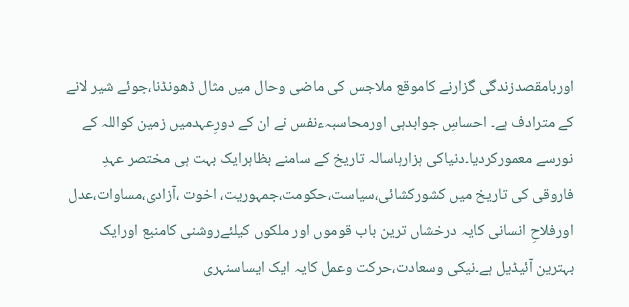اوربامقصدزندگی گزارنے کاموقع ملاجس کی ماضی وحال میں مثال ڈھونڈنا،جوئے شیر لانے کے مترادف ہے۔ احساسِ جوابدہی اورمحاسبہءنفس نے ان کے دورِعہدمیں زمین کواللہ کے نورسے معمورکردیا۔دنیاکی ہزارہاسالہ تاریخ کے سامنے بظاہرایک بہت ہی مختصر عہدِ فاروقی کی تاریخ میں کشورکشائی،سیاست،حکومت،جمہوریت، اخوت ،آزادی،مساوات،عدل اورفلاحِ انسانی کایہ درخشاں ترین باب قوموں اور ملکوں کیلئےروشنی کامنبع اورایک بہترین آئیڈیل ہے۔نیکی وسعادت،حرکت وعمل کایہ ایک ایساسنہری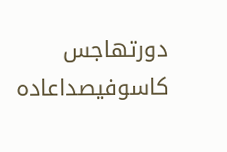دورتھاجس کاسوفیصداعادہ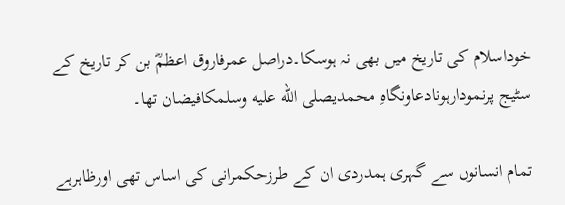خوداسلام کی تاریخ میں بھی نہ ہوسکا۔دراصل عمرفاروق اعظمؓ بن کر تاریخ کے سٹیج پرنمودارہونادعاونگاہِ محمدیصلى الله عليه وسلمکافیضان تھا۔

تمام انسانوں سے گہری ہمدردی ان کے طرزحکمرانی کی اساس تھی اورظاہرہے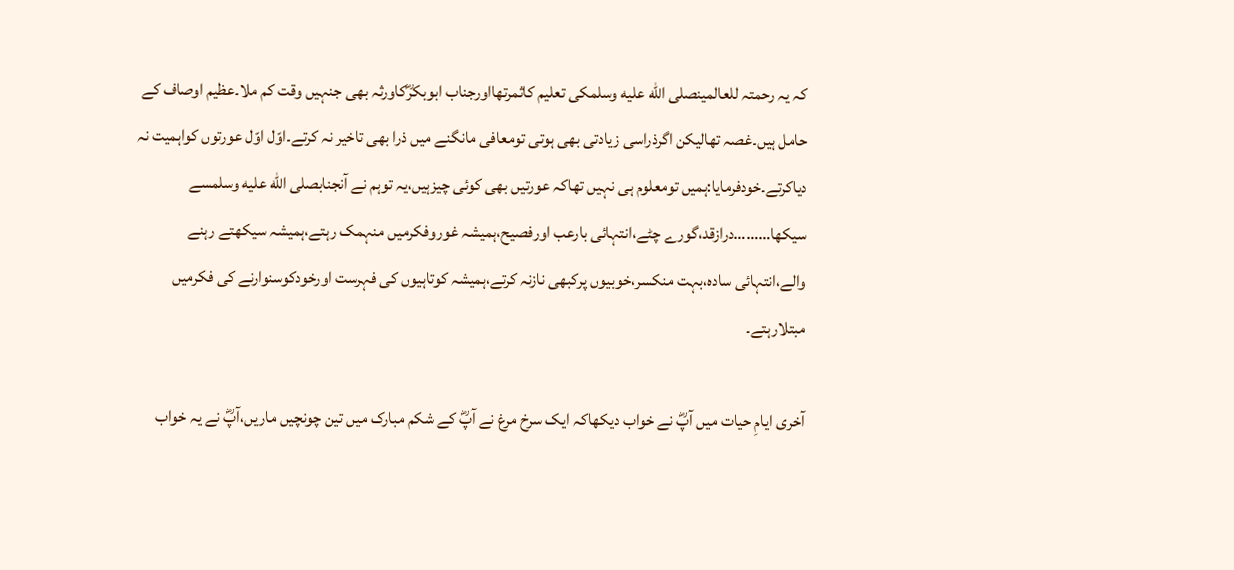کہ یہ رحمتہ للعالمینصلى الله عليه وسلمکی تعلیم کاثمرتھااورجناب ابوبکرؓکاورثہ بھی جنہیں وقت کم ملا۔عظیم اوصاف کے حامل ہیں۔غصہ تھالیکن اگرذراسی زیادتی بھی ہوتی تومعافی مانگنے میں ذرا بھی تاخیر نہ کرتے۔اوّل اوّل عورتوں کواہمیت نہ دیاکرتے۔خودفرمایا:ہمیں تومعلوم ہی نہیں تھاکہ عورتیں بھی کوئی چیزہیں،یہ توہم نے آنجنابصلى الله عليه وسلمسے سیکھا………درازقد،گورے چٹے،انتہائی بارعب اورفصیح،ہمیشہ غوروفکرمیں منہمک رہتے،ہمیشہ سیکھتے رہنے والے،انتہائی سادہ،بہت منکسر،خوبیوں پرکبھی نازنہ کرتے،ہمیشہ کوتاہیوں کی فہرست اورخودکوسنوارنے کی فکرمیں مبتلارہتے۔

آخری ایامِ حیات میں آپؓ نے خواب دیکھاکہ ایک سرخ مرغ نے آپؓ کے شکم مبارک میں تین چونچیں ماریں،آپؓ نے یہ خواب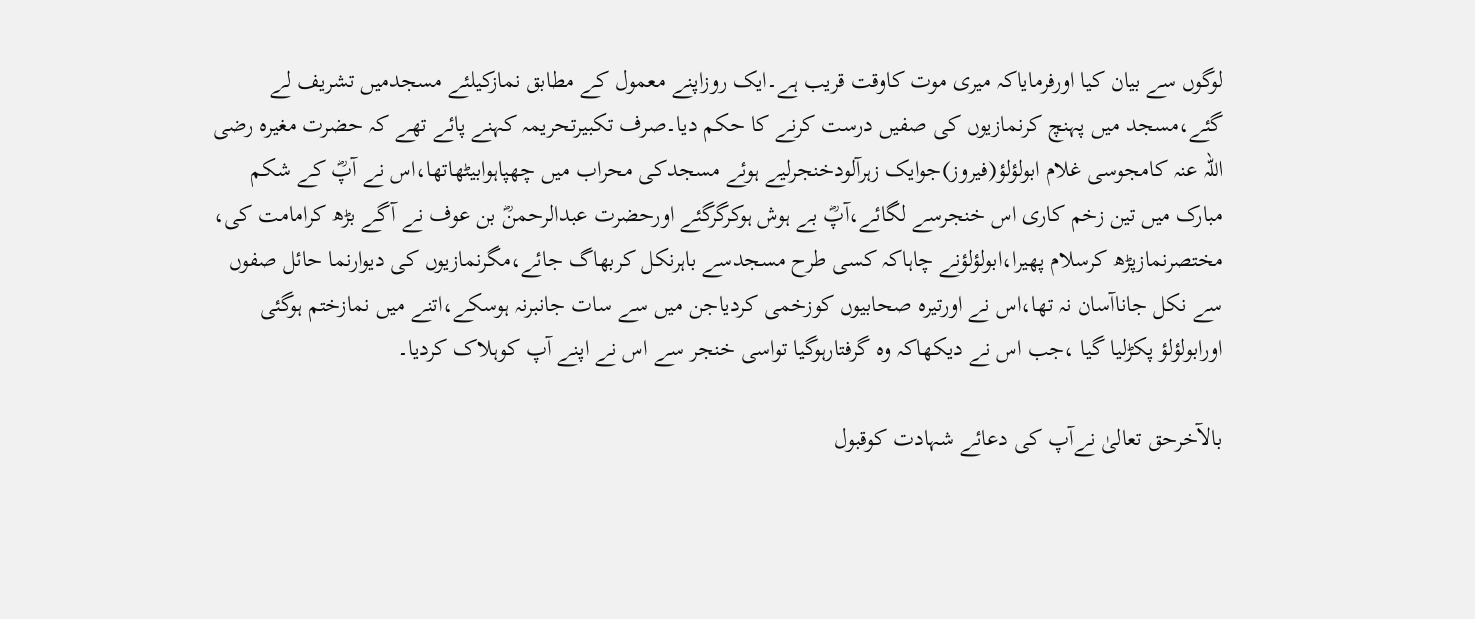لوگوں سے بیان کیا اورفرمایاکہ میری موت کاوقت قریب ہے۔ایک روزاپنے معمول کے مطابق نمازکیلئے مسجدمیں تشریف لے گئے،مسجد میں پہنچ کرنمازیوں کی صفیں درست کرنے کا حکم دیا۔صرف تکبیرتحریمہ کہنے پائے تھے کہ حضرت مغیرہ رضی اللہ عنہ کامجوسی غلام ابولؤلؤ(فیروز)جوایک زہرآلودخنجرلیے ہوئے مسجدکی محراب میں چھپاہوابیٹھاتھا،اس نے آپؓ کے شکم مبارک میں تین زخم کاری اس خنجرسے لگائے،آپؓ بے ہوش ہوکرگرگئے اورحضرت عبدالرحمنؓ بن عوف نے آگے بڑھ کرامامت کی، مختصرنمازپڑھ کرسلام پھیرا،ابولؤلؤنے چاہاکہ کسی طرح مسجدسے باہرنکل کربھاگ جائے،مگرنمازیوں کی دیوارنما حائل صفوں سے نکل جاناآسان نہ تھا،اس نے اورتیرہ صحابیوں کوزخمی کردیاجن میں سے سات جانبرنہ ہوسکے،اتنے میں نمازختم ہوگئی اورابولؤلؤ پکڑلیا گیا ،جب اس نے دیکھاکہ وہ گرفتارہوگیا تواسی خنجر سے اس نے اپنے آپ کوہلاک کردیا۔

بالآخرحق تعالیٰ نےآپ کی دعائے شہادت کوقبول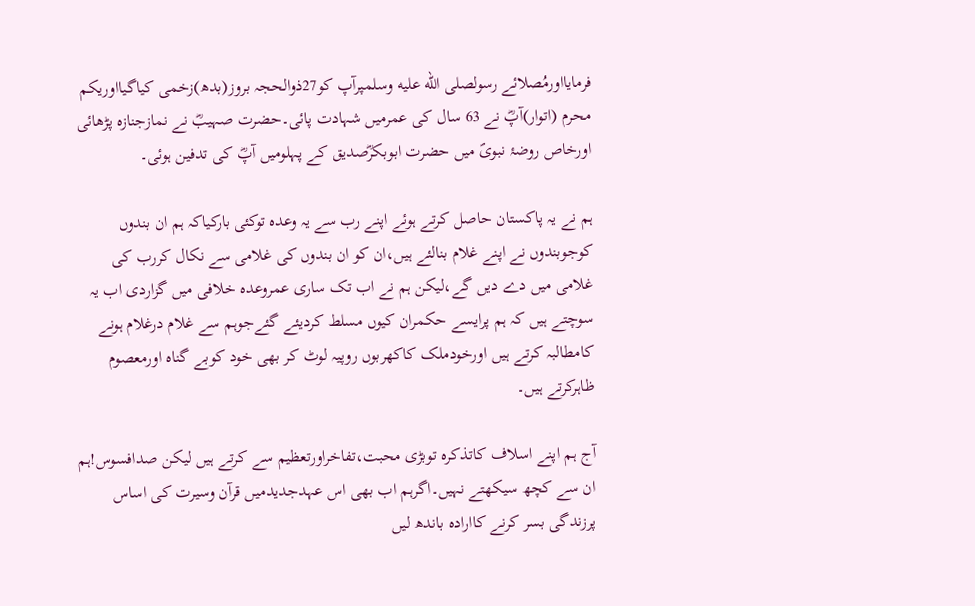فرمایااورمُصلائے رسولصلى الله عليه وسلمپرآپ کو27ذوالحجہ بروز(بدھ)زخمی کیاگیااوریکم محرم (اتوار)آپؓ نے 63 سال کی عمرمیں شہادت پائی۔حضرت صہیبؓ نے نمازجنازہ پڑھائی اورخاص روضۂ نبویؐ میں حضرت ابوبکرؓصدیق کے پہلومیں آپؓ کی تدفین ہوئی۔

ہم نے یہ پاکستان حاصل کرتے ہوئے اپنے رب سے یہ وعدہ توکئی بارکیاکہ ہم ان بندوں کوجوبندوں نے اپنے غلام بنالئے ہیں،ان کو ان بندوں کی غلامی سے نکال کررب کی غلامی میں دے دیں گے،لیکن ہم نے اب تک ساری عمروعدہ خلافی میں گزاردی اب یہ سوچتے ہیں کہ ہم پرایسے حکمران کیوں مسلط کردیئے گئےجوہم سے غلام درغلام ہونے کامطالبہ کرتے ہیں اورخودملک کاکھربوں روپیہ لوٹ کر بھی خود کوبے گناہ اورمعصوم ظاہرکرتے ہیں۔

آج ہم اپنے اسلاف کاتذکرہ توبڑی محبت،تفاخراورتعظیم سے کرتے ہیں لیکن صدافسوس!ہم ان سے کچھ سیکھتے نہیں۔اگرہم اب بھی اس عہدجدیدمیں قرآن وسیرت کی اساس پرزندگی بسر کرنے کاارادہ باندھ لیں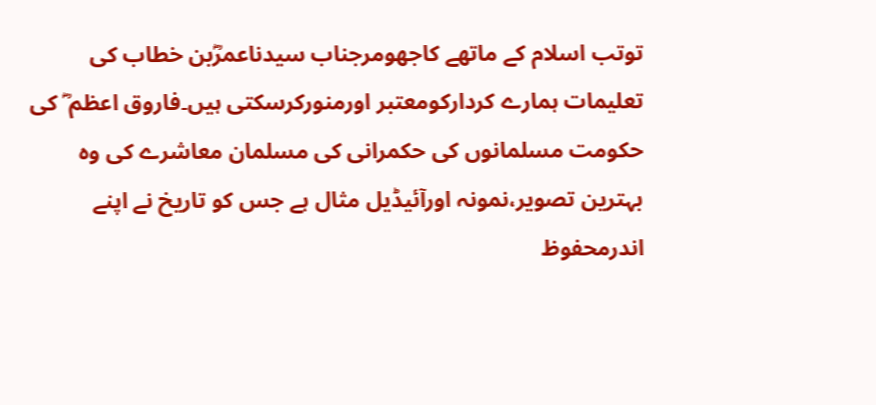توتب اسلام کے ماتھے کاجھومرجناب سیدناعمرؓبن خطاب کی تعلیمات ہمارے کردارکومعتبر اورمنورکرسکتی ہیں۔فاروق اعظم ؓ کی حکومت مسلمانوں کی حکمرانی کی مسلمان معاشرے کی وہ بہترین تصویر،نمونہ اورآئیڈیل مثال ہے جس کو تاریخ نے اپنے اندرمحفوظ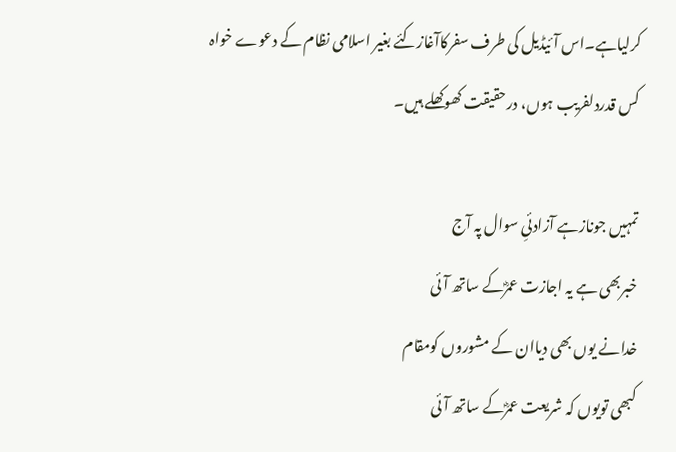کرلیاہے۔اس آئیڈیل کی طرف سفرکاآغازکئے بغیر اسلامی نظام کے دعوے خواہ کس قدردلفریب ہوں، درحقیقت کھوکھلے ہیں۔

تمہیں جونازہے آزادئیِ سوال پہ آج
خبربھی ہے یہ اجازت عمرؓکے ساتھ آئی
خدانے یوں بھی دیاان کے مشوروں کومقام
کبھی تویوں کہ شریعت عمرؓکے ساتھ آئی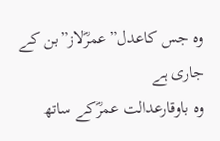وہ جس کاعدل”عمرؓلاز”بن کے جاری ہے
وہ باوقارعدالت عمرؓکے ساتھ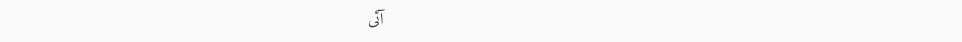آئی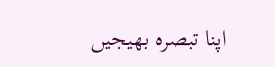اپنا تبصرہ بھیجیں